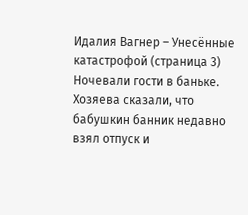Идалия Вагнер – Унесённые катастрофой (страница 3)
Ночевали гости в баньке. Хозяева сказали, что бабушкин банник недавно взял отпуск и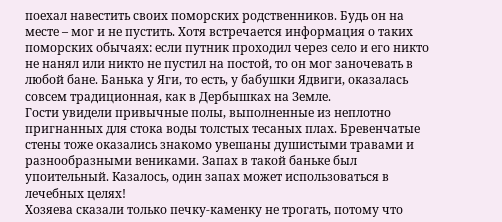поехал навестить своих поморских родственников. Будь он на месте – мог и не пустить. Хотя встречается информация о таких поморских обычаях: если путник проходил через село и его никто не нанял или никто не пустил на постой, то он мог заночевать в любой бане. Банька у Яги, то есть, у бабушки Ядвиги, оказалась совсем традиционная, как в Дербышках на Земле.
Гости увидели привычные полы, выполненные из неплотно пригнанных для стока воды толстых тесаных плах. Бревенчатые стены тоже оказались знакомо увешаны душистыми травами и разнообразными вениками. Запах в такой баньке был упоительный. Казалось, один запах может использоваться в лечебных целях!
Хозяева сказали только печку-каменку не трогать, потому что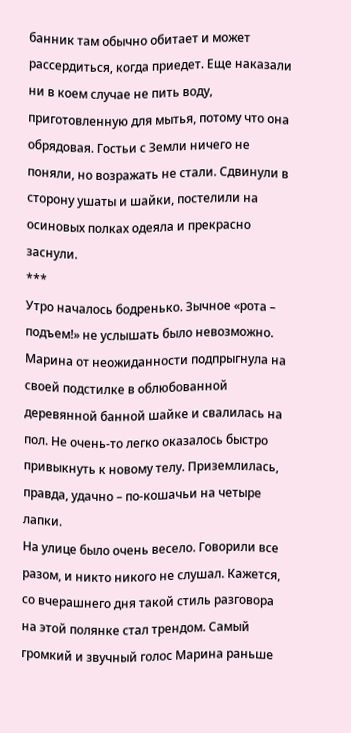банник там обычно обитает и может рассердиться, когда приедет. Еще наказали ни в коем случае не пить воду, приготовленную для мытья, потому что она обрядовая. Гостьи с Земли ничего не поняли, но возражать не стали. Сдвинули в сторону ушаты и шайки, постелили на осиновых полках одеяла и прекрасно заснули.
***
Утро началось бодренько. Зычное «рота – подъем!» не услышать было невозможно. Марина от неожиданности подпрыгнула на своей подстилке в облюбованной деревянной банной шайке и свалилась на пол. Не очень-то легко оказалось быстро привыкнуть к новому телу. Приземлилась, правда, удачно – по-кошачьи на четыре лапки.
На улице было очень весело. Говорили все разом, и никто никого не слушал. Кажется, со вчерашнего дня такой стиль разговора на этой полянке стал трендом. Самый громкий и звучный голос Марина раньше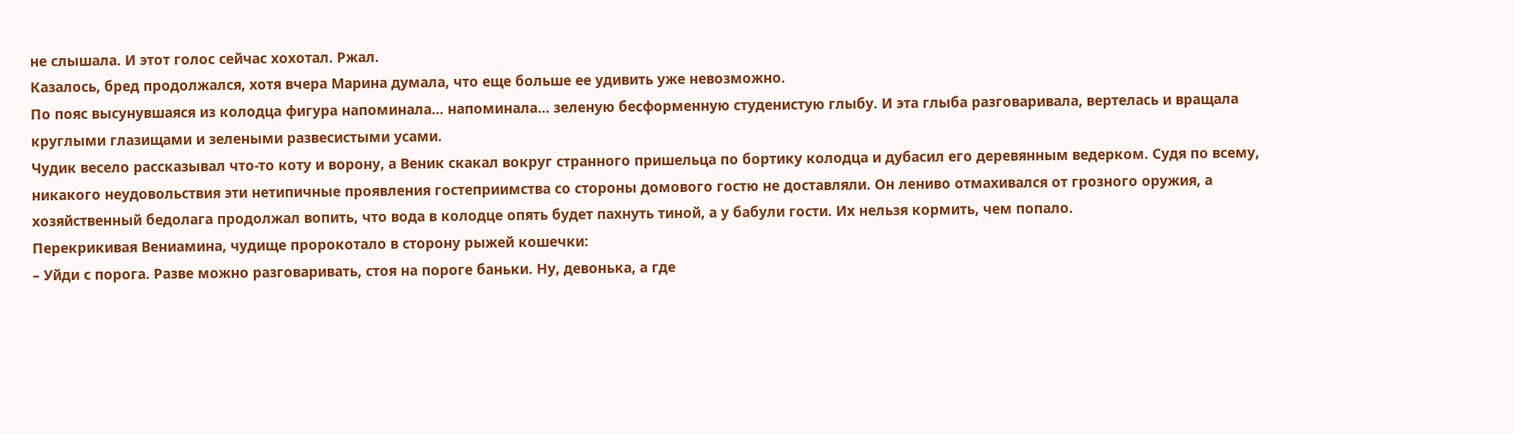не слышала. И этот голос сейчас хохотал. Ржал.
Казалось, бред продолжался, хотя вчера Марина думала, что еще больше ее удивить уже невозможно.
По пояс высунувшаяся из колодца фигура напоминала… напоминала… зеленую бесформенную студенистую глыбу. И эта глыба разговаривала, вертелась и вращала круглыми глазищами и зелеными развесистыми усами.
Чудик весело рассказывал что-то коту и ворону, а Веник скакал вокруг странного пришельца по бортику колодца и дубасил его деревянным ведерком. Судя по всему, никакого неудовольствия эти нетипичные проявления гостеприимства со стороны домового гостю не доставляли. Он лениво отмахивался от грозного оружия, а хозяйственный бедолага продолжал вопить, что вода в колодце опять будет пахнуть тиной, а у бабули гости. Их нельзя кормить, чем попало.
Перекрикивая Вениамина, чудище пророкотало в сторону рыжей кошечки:
– Уйди с порога. Разве можно разговаривать, стоя на пороге баньки. Ну, девонька, а где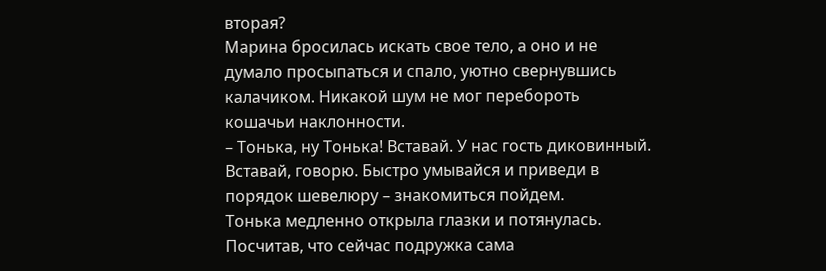вторая?
Марина бросилась искать свое тело, а оно и не думало просыпаться и спало, уютно свернувшись калачиком. Никакой шум не мог перебороть кошачьи наклонности.
– Тонька, ну Тонька! Вставай. У нас гость диковинный. Вставай, говорю. Быстро умывайся и приведи в порядок шевелюру – знакомиться пойдем.
Тонька медленно открыла глазки и потянулась.
Посчитав, что сейчас подружка сама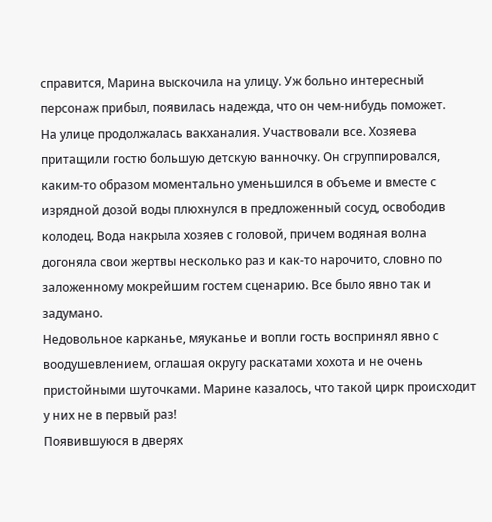справится, Марина выскочила на улицу. Уж больно интересный персонаж прибыл, появилась надежда, что он чем-нибудь поможет.
На улице продолжалась вакханалия. Участвовали все. Хозяева притащили гостю большую детскую ванночку. Он сгруппировался, каким-то образом моментально уменьшился в объеме и вместе с изрядной дозой воды плюхнулся в предложенный сосуд, освободив колодец. Вода накрыла хозяев с головой, причем водяная волна догоняла свои жертвы несколько раз и как-то нарочито, словно по заложенному мокрейшим гостем сценарию. Все было явно так и задумано.
Недовольное карканье, мяуканье и вопли гость воспринял явно с воодушевлением, оглашая округу раскатами хохота и не очень пристойными шуточками. Марине казалось, что такой цирк происходит у них не в первый раз!
Появившуюся в дверях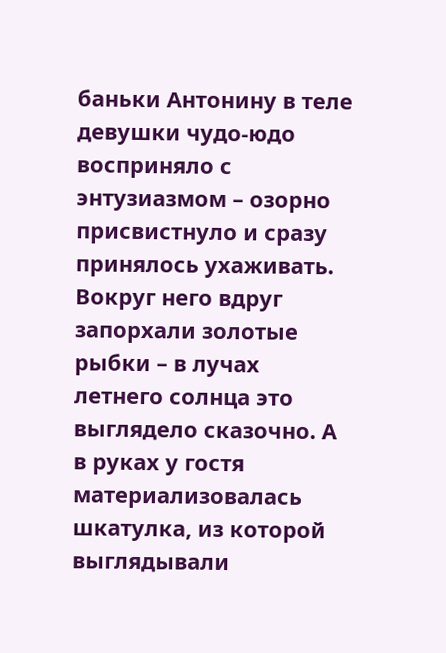баньки Антонину в теле девушки чудо-юдо восприняло с энтузиазмом – озорно присвистнуло и сразу принялось ухаживать. Вокруг него вдруг запорхали золотые рыбки – в лучах летнего солнца это выглядело сказочно. А в руках у гостя материализовалась шкатулка, из которой выглядывали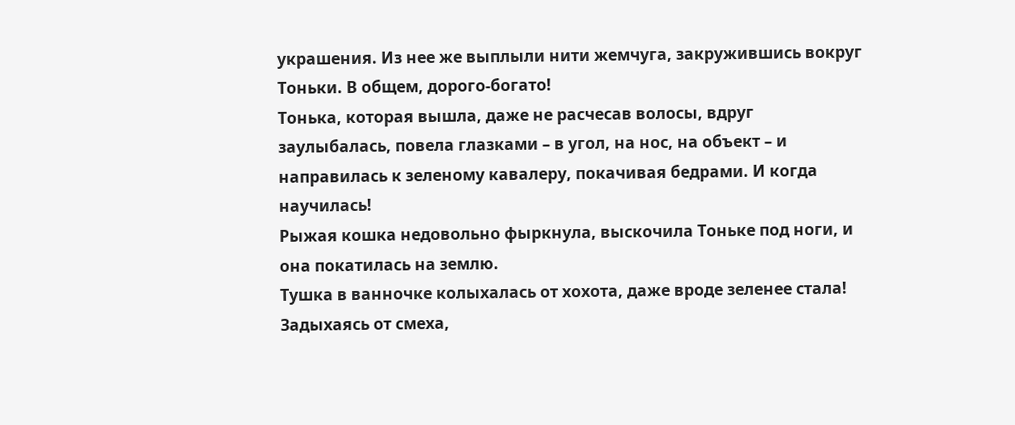украшения. Из нее же выплыли нити жемчуга, закружившись вокруг Тоньки. В общем, дорого-богато!
Тонька, которая вышла, даже не расчесав волосы, вдруг заулыбалась, повела глазками – в угол, на нос, на объект – и направилась к зеленому кавалеру, покачивая бедрами. И когда научилась!
Рыжая кошка недовольно фыркнула, выскочила Тоньке под ноги, и она покатилась на землю.
Тушка в ванночке колыхалась от хохота, даже вроде зеленее стала! Задыхаясь от смеха,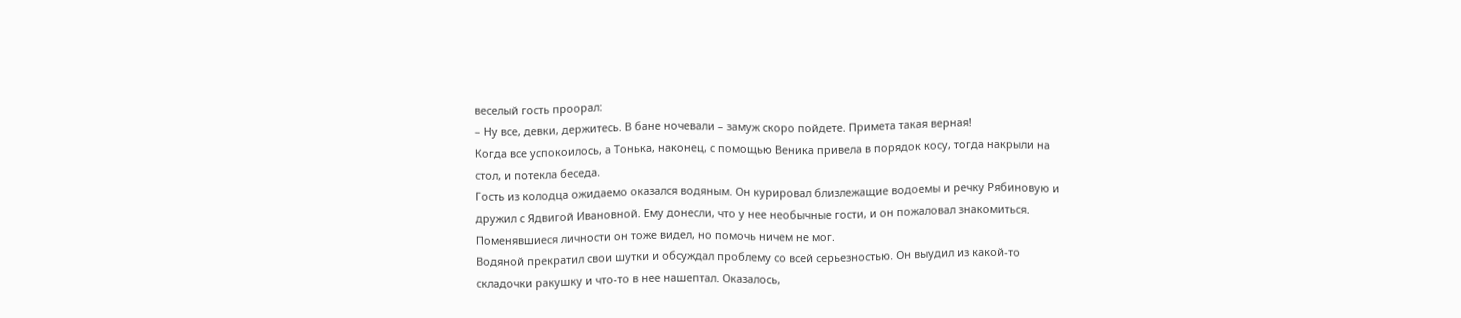веселый гость проорал:
– Ну все, девки, держитесь. В бане ночевали – замуж скоро пойдете. Примета такая верная!
Когда все успокоилось, а Тонька, наконец, с помощью Веника привела в порядок косу, тогда накрыли на стол, и потекла беседа.
Гость из колодца ожидаемо оказался водяным. Он курировал близлежащие водоемы и речку Рябиновую и дружил с Ядвигой Ивановной. Ему донесли, что у нее необычные гости, и он пожаловал знакомиться. Поменявшиеся личности он тоже видел, но помочь ничем не мог.
Водяной прекратил свои шутки и обсуждал проблему со всей серьезностью. Он выудил из какой-то складочки ракушку и что-то в нее нашептал. Оказалось,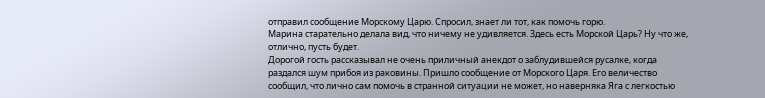отправил сообщение Морскому Царю. Спросил, знает ли тот, как помочь горю.
Марина старательно делала вид, что ничему не удивляется. Здесь есть Морской Царь? Ну что же, отлично, пусть будет.
Дорогой гость рассказывал не очень приличный анекдот о заблудившейся русалке, когда раздался шум прибоя из раковины. Пришло сообщение от Морского Царя. Его величество сообщил, что лично сам помочь в странной ситуации не может, но наверняка Яга с легкостью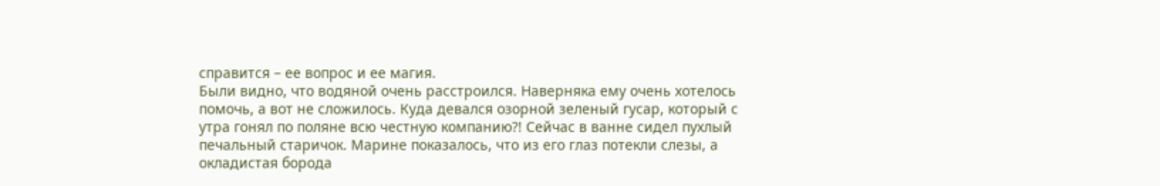справится – ее вопрос и ее магия.
Были видно, что водяной очень расстроился. Наверняка ему очень хотелось помочь, а вот не сложилось. Куда девался озорной зеленый гусар, который с утра гонял по поляне всю честную компанию?! Сейчас в ванне сидел пухлый печальный старичок. Марине показалось, что из его глаз потекли слезы, а окладистая борода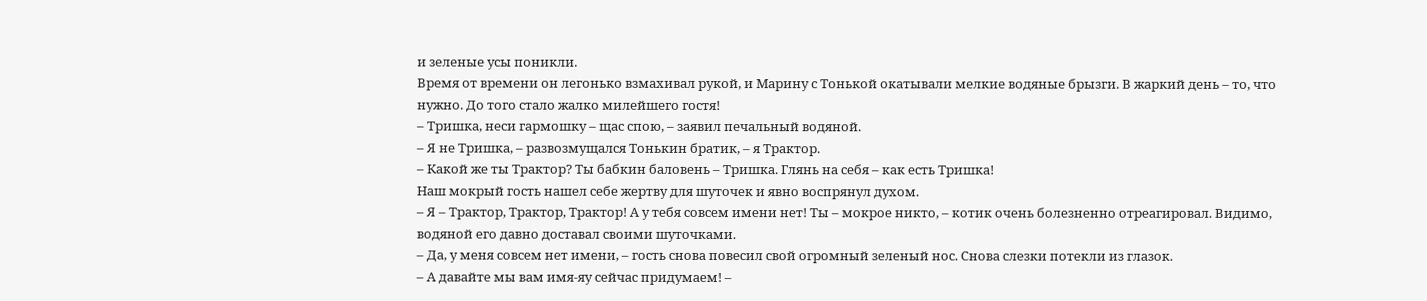и зеленые усы поникли.
Время от времени он легонько взмахивал рукой, и Марину с Тонькой окатывали мелкие водяные брызги. В жаркий день – то, что нужно. До того стало жалко милейшего гостя!
– Тришка, неси гармошку – щас спою, – заявил печальный водяной.
– Я не Тришка, – развозмущался Тонькин братик, – я Трактор.
– Какой же ты Трактор? Ты бабкин баловень – Тришка. Глянь на себя – как есть Тришка!
Наш мокрый гость нашел себе жертву для шуточек и явно воспрянул духом.
– Я – Трактор, Трактор, Трактор! А у тебя совсем имени нет! Ты – мокрое никто, – котик очень болезненно отреагировал. Видимо, водяной его давно доставал своими шуточками.
– Да, у меня совсем нет имени, – гость снова повесил свой огромный зеленый нос. Снова слезки потекли из глазок.
– А давайте мы вам имя-яу сейчас придумаем! –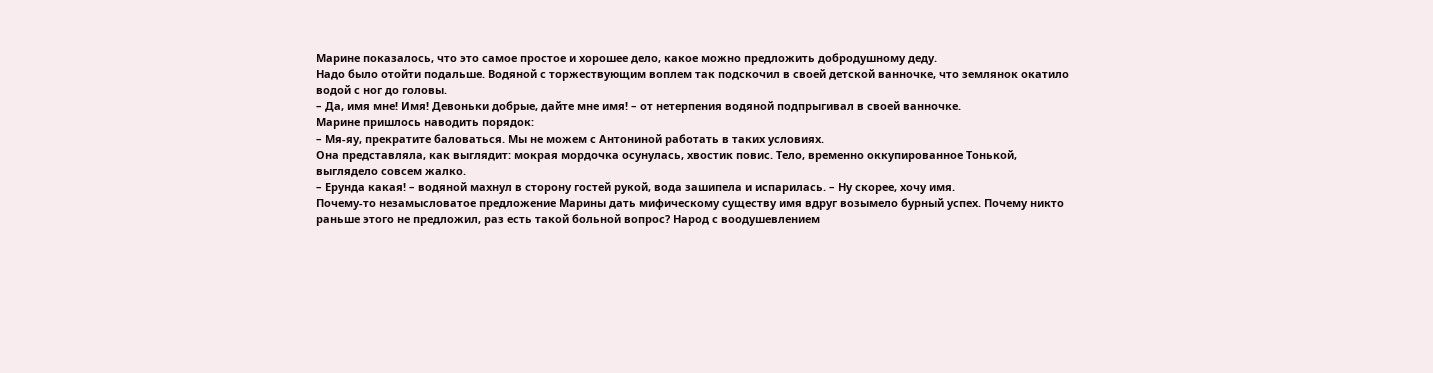Марине показалось, что это самое простое и хорошее дело, какое можно предложить добродушному деду.
Надо было отойти подальше. Водяной с торжествующим воплем так подскочил в своей детской ванночке, что землянок окатило водой с ног до головы.
– Да, имя мне! Имя! Девоньки добрые, дайте мне имя! – от нетерпения водяной подпрыгивал в своей ванночке.
Марине пришлось наводить порядок:
– Мя-яу, прекратите баловаться. Мы не можем с Антониной работать в таких условиях.
Она представляла, как выглядит: мокрая мордочка осунулась, хвостик повис. Тело, временно оккупированное Тонькой, выглядело совсем жалко.
– Ерунда какая! – водяной махнул в сторону гостей рукой, вода зашипела и испарилась. – Ну скорее, хочу имя.
Почему-то незамысловатое предложение Марины дать мифическому существу имя вдруг возымело бурный успех. Почему никто раньше этого не предложил, раз есть такой больной вопрос? Народ с воодушевлением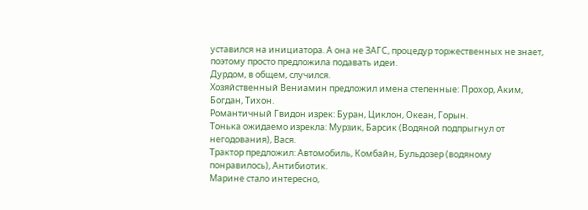уставился на инициатора. А она не ЗАГС, процедур торжественных не знает, поэтому просто предложила подавать идеи.
Дурдом, в общем, случился.
Хозяйственный Вениамин предложил имена степенные: Прохор, Аким, Богдан, Тихон.
Романтичный Гвидон изрек: Буран, Циклон, Океан, Горын.
Тонька ожидаемо изрекла: Мурзик, Барсик (Водяной подпрыгнул от негодования), Вася.
Трактор предложил: Автомобиль, Комбайн, Бульдозер (водяному понравилось), Антибиотик.
Марине стало интересно,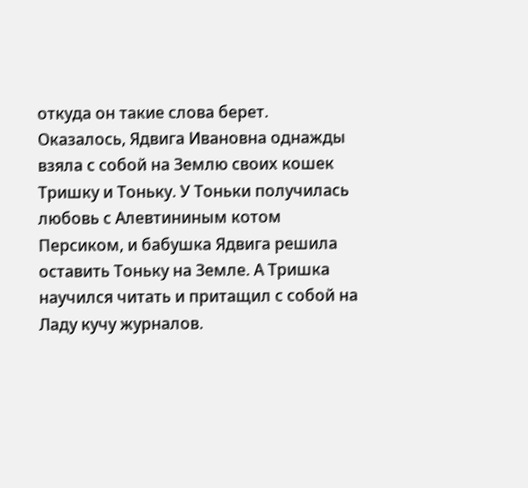откуда он такие слова берет. Оказалось, Ядвига Ивановна однажды взяла с собой на Землю своих кошек Тришку и Тоньку. У Тоньки получилась любовь с Алевтининым котом Персиком, и бабушка Ядвига решила оставить Тоньку на Земле. А Тришка научился читать и притащил с собой на Ладу кучу журналов.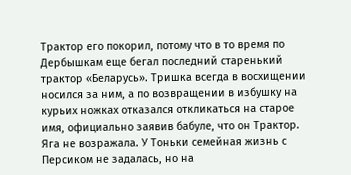Трактор его покорил, потому что в то время по Дербышкам еще бегал последний старенький трактор «Беларусь». Тришка всегда в восхищении носился за ним, а по возвращении в избушку на курьих ножках отказался откликаться на старое имя, официально заявив бабуле, что он Трактор. Яга не возражала. У Тоньки семейная жизнь с Персиком не задалась, но на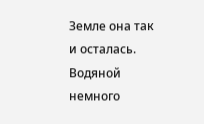Земле она так и осталась.
Водяной немного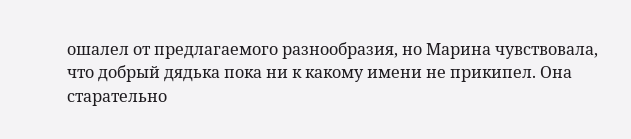ошалел от предлагаемого разнообразия, но Марина чувствовала, что добрый дядька пока ни к какому имени не прикипел. Она старательно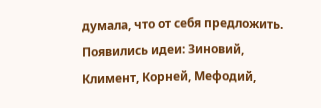думала, что от себя предложить. Появились идеи: Зиновий, Климент, Корней, Мефодий,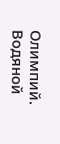Олимпий.
Водяной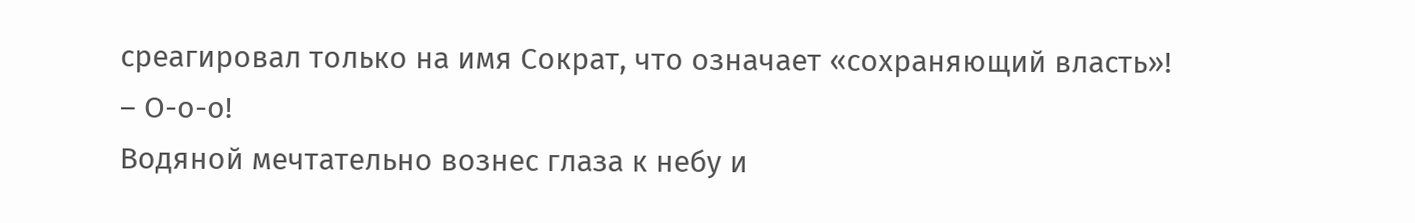среагировал только на имя Сократ, что означает «сохраняющий власть»!
– О-о-о!
Водяной мечтательно вознес глаза к небу и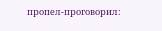пропел-проговорил: